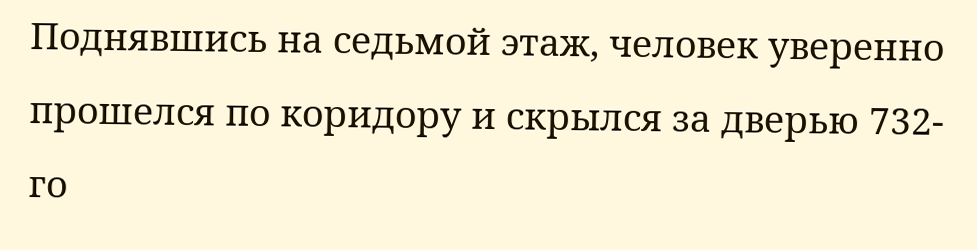Поднявшись на седьмой этаж, человек уверенно прошелся по коридору и скрылся за дверью 732-го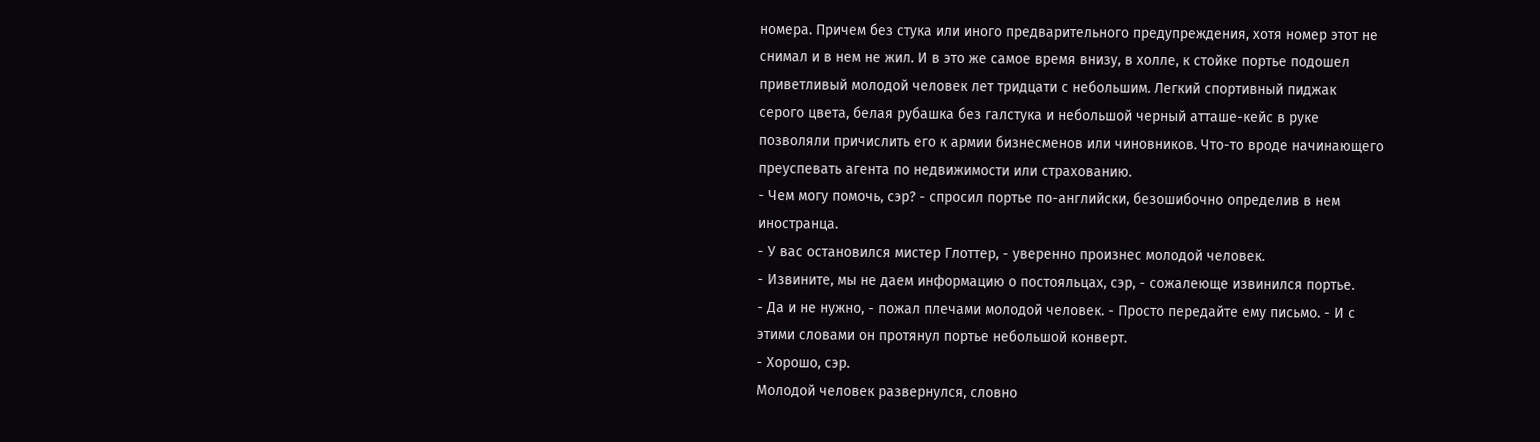номера. Причем без стука или иного предварительного предупреждения, хотя номер этот не снимал и в нем не жил. И в это же самое время внизу, в холле, к стойке портье подошел приветливый молодой человек лет тридцати с небольшим. Легкий спортивный пиджак серого цвета, белая рубашка без галстука и небольшой черный атташе-кейс в руке позволяли причислить его к армии бизнесменов или чиновников. Что-то вроде начинающего преуспевать агента по недвижимости или страхованию.
- Чем могу помочь, сэр? - спросил портье по-английски, безошибочно определив в нем иностранца.
- У вас остановился мистер Глоттер, - уверенно произнес молодой человек.
- Извините, мы не даем информацию о постояльцах, сэр, - сожалеюще извинился портье.
- Да и не нужно, - пожал плечами молодой человек. - Просто передайте ему письмо. - И с этими словами он протянул портье небольшой конверт.
- Хорошо, сэр.
Молодой человек развернулся, словно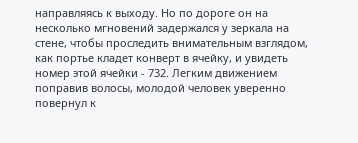направляясь к выходу. Но по дороге он на несколько мгновений задержался у зеркала на стене, чтобы проследить внимательным взглядом, как портье кладет конверт в ячейку, и увидеть номер этой ячейки - 732. Легким движением поправив волосы, молодой человек уверенно повернул к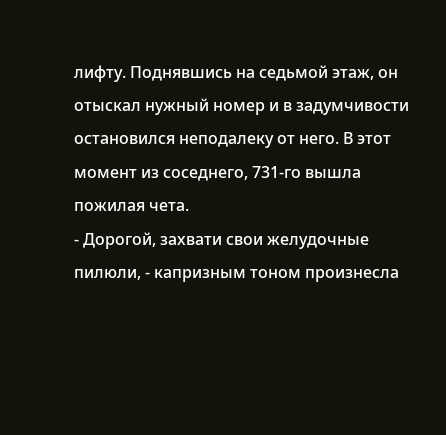лифту. Поднявшись на седьмой этаж, он отыскал нужный номер и в задумчивости остановился неподалеку от него. В этот момент из соседнего, 731-го вышла пожилая чета.
- Дорогой, захвати свои желудочные пилюли, - капризным тоном произнесла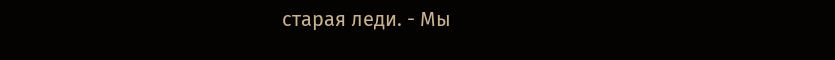старая леди. - Мы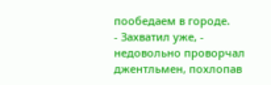пообедаем в городе.
- Захватил уже, - недовольно проворчал джентльмен, похлопав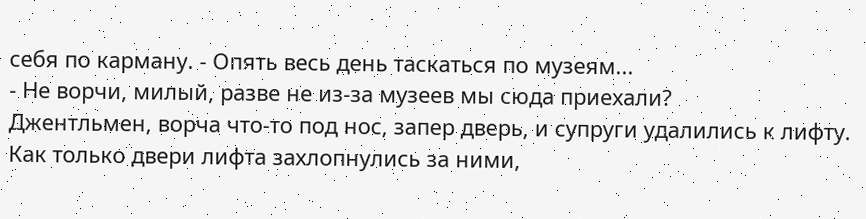себя по карману. - Опять весь день таскаться по музеям...
- Не ворчи, милый, разве не из-за музеев мы сюда приехали?
Джентльмен, ворча что-то под нос, запер дверь, и супруги удалились к лифту. Как только двери лифта захлопнулись за ними,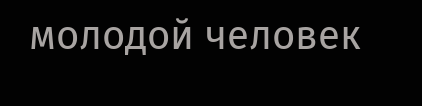молодой человек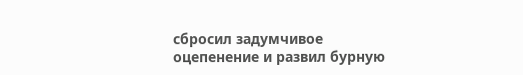сбросил задумчивое оцепенение и развил бурную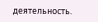деятельность.